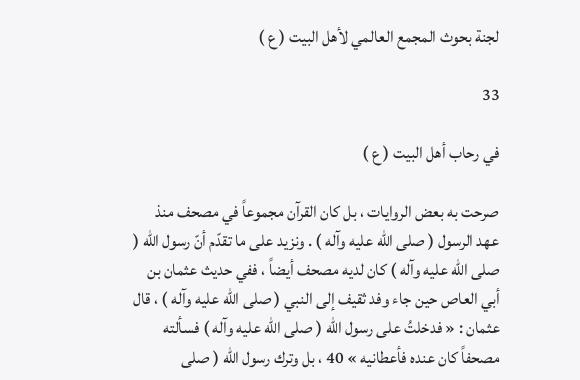لجنة بحوث المجمع العالمي لأهل البيت ( ع )

33

في رحاب أهل البيت ( ع )

صرحت به بعض الروايات ، بل كان القرآن مجموعاً في مصحف منذ عهد الرسول ( صلى الله عليه وآله ) . ونزيد على ما تقدّم أنّ رسول الله ( صلى الله عليه وآله ) كان لديه مصحف أيضاً ، ففي حديث عثمان بن أبي العاص حين جاء وفد ثقيف إلى النبي ( صلى الله عليه وآله ) ، قال عثمان : « فدخلتُ على رسول الله ( صلى الله عليه وآله ) فسألته مصحفاً كان عنده فأعطانيه » 40 ، بل وترك رسول الله ( صلى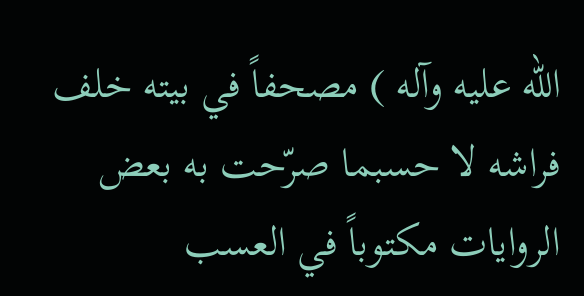الله عليه وآله ) مصحفاً في بيته خلف فراشه لا حسبما صرّحت به بعض الروايات مكتوباً في العسب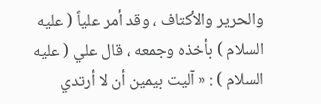والحرير والأكتاف ، وقد أمر علياً ( عليه السلام ) بأخذه وجمعه ، قال علي ( عليه السلام ) : « آليت بيمين أن لا أرتدي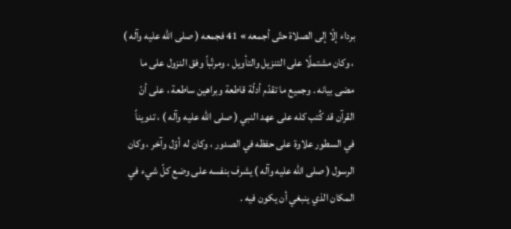برداء إلّا إلى الصلاة حتّى أجمعه » 41 فجمعه ( صلى الله عليه وآله ) ، وكان مشتملًا على التنزيل والتأويل ، ومرتّباً وفق النزول على ما مضى بيانه . وجميع ما تقدّم أدلّة قاطعة وبراهين ساطعة ، على أنّ القرآن قد كُتب كله على عهد النبي ( صلى الله عليه وآله ) ، تدويناً في السطور علاوة على حفظه في الصدور ، وكان له أوّل وآخر ، وكان الرسول ( صلى الله عليه وآله ) يشرف بنفسه على وضع كلّ شيء في المكان الذي ينبغي أن يكون فيه .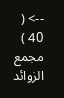--> ( 40 ) مجمع الزوائد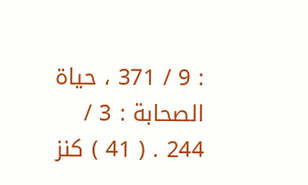: 9 / 371 ، حياة الصحابة : 3 / 244 . ( 41 ) كنز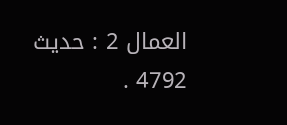العمال 2 : حديث 4792 .